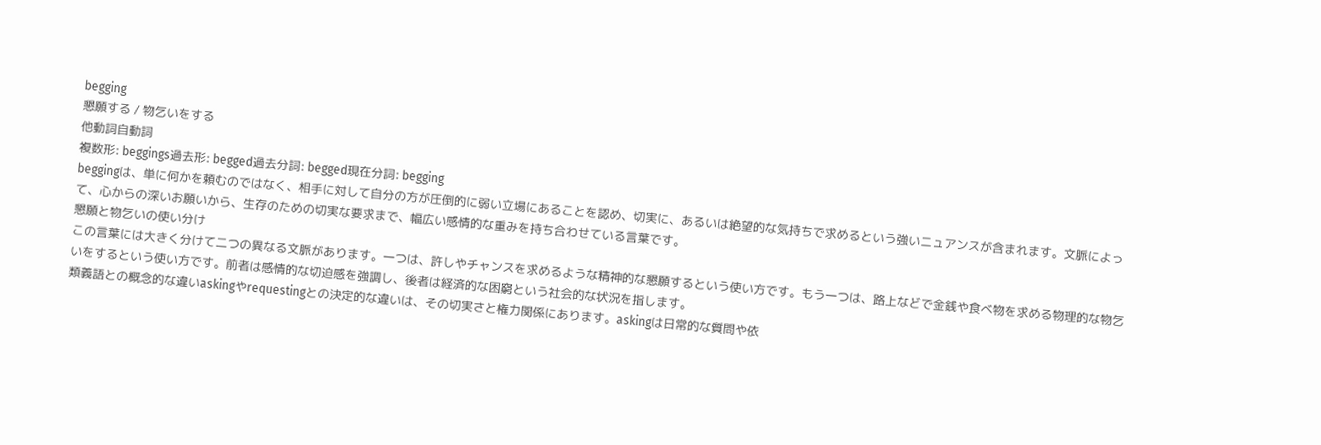begging
懇願する / 物乞いをする
他動詞自動詞
複数形: beggings過去形: begged過去分詞: begged現在分詞: begging
beggingは、単に何かを頼むのではなく、相手に対して自分の方が圧倒的に弱い立場にあることを認め、切実に、あるいは絶望的な気持ちで求めるという強いニュアンスが含まれます。文脈によって、心からの深いお願いから、生存のための切実な要求まで、幅広い感情的な重みを持ち合わせている言葉です。
懇願と物乞いの使い分け
この言葉には大きく分けて二つの異なる文脈があります。一つは、許しやチャンスを求めるような精神的な懇願するという使い方です。もう一つは、路上などで金銭や食べ物を求める物理的な物乞いをするという使い方です。前者は感情的な切迫感を強調し、後者は経済的な困窮という社会的な状況を指します。
類義語との概念的な違いaskingやrequestingとの決定的な違いは、その切実さと権力関係にあります。askingは日常的な質問や依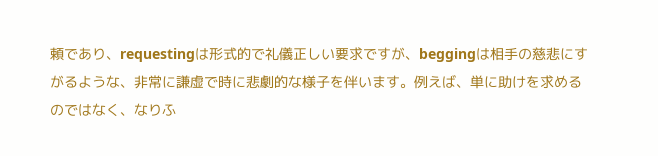頼であり、requestingは形式的で礼儀正しい要求ですが、beggingは相手の慈悲にすがるような、非常に謙虚で時に悲劇的な様子を伴います。例えば、単に助けを求めるのではなく、なりふ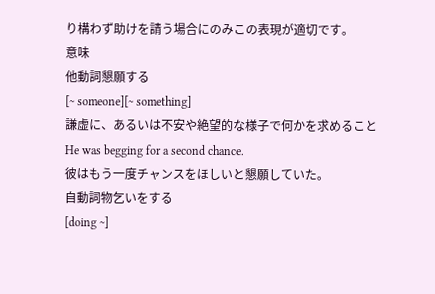り構わず助けを請う場合にのみこの表現が適切です。
意味
他動詞懇願する
[~ someone][~ something]
謙虚に、あるいは不安や絶望的な様子で何かを求めること
He was begging for a second chance.
彼はもう一度チャンスをほしいと懇願していた。
自動詞物乞いをする
[doing ~]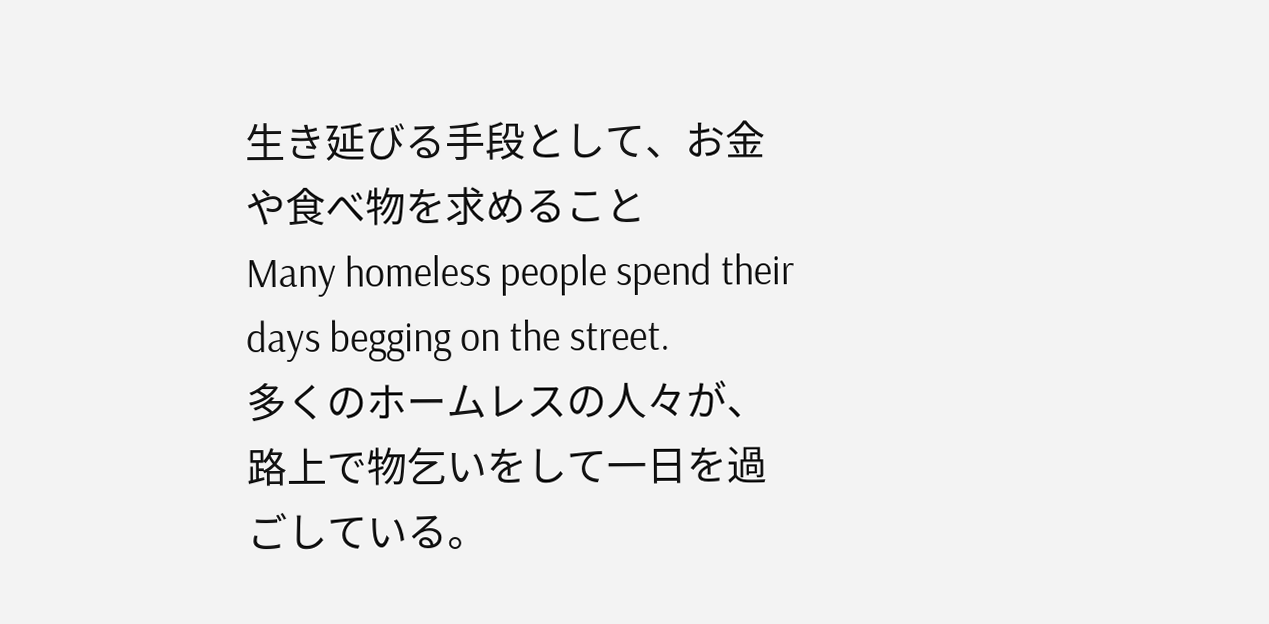生き延びる手段として、お金や食べ物を求めること
Many homeless people spend their days begging on the street.
多くのホームレスの人々が、路上で物乞いをして一日を過ごしている。